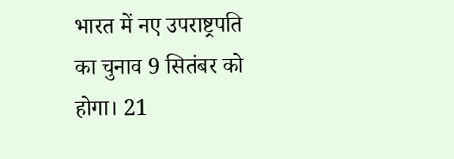भारत में नए उपराष्ट्रपति का चुनाव 9 सितंबर को होगा। 21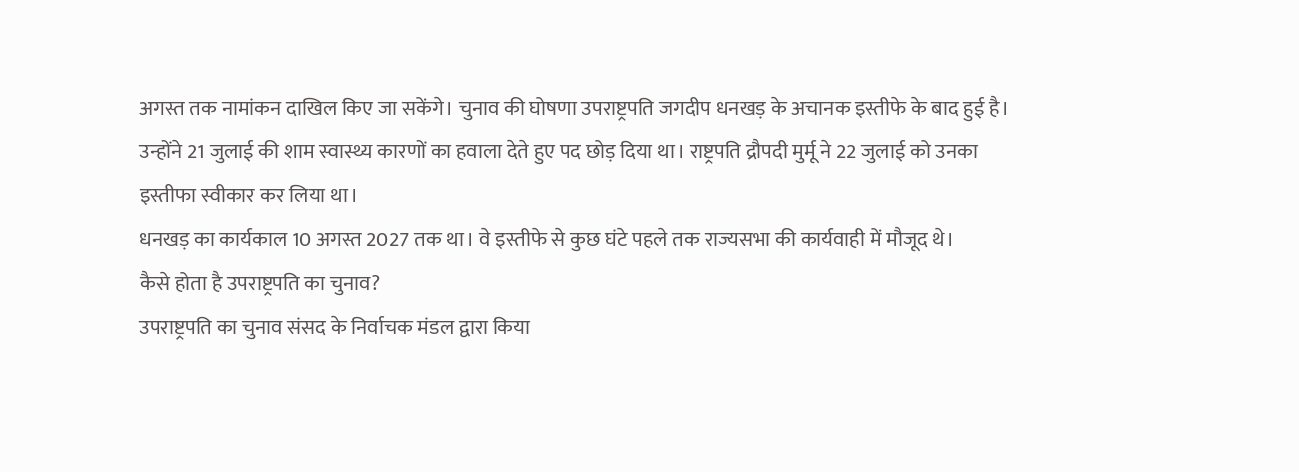अगस्त तक नामांकन दाखिल किए जा सकेंगे। चुनाव की घोषणा उपराष्ट्रपति जगदीप धनखड़ के अचानक इस्तीफे के बाद हुई है। उन्होंने 21 जुलाई की शाम स्वास्थ्य कारणों का हवाला देते हुए पद छोड़ दिया था। राष्ट्रपति द्रौपदी मुर्मू ने 22 जुलाई को उनका इस्तीफा स्वीकार कर लिया था।
धनखड़ का कार्यकाल 10 अगस्त 2027 तक था। वे इस्तीफे से कुछ घंटे पहले तक राज्यसभा की कार्यवाही में मौजूद थे।
कैसे होता है उपराष्ट्रपति का चुनाव?
उपराष्ट्रपति का चुनाव संसद के निर्वाचक मंडल द्वारा किया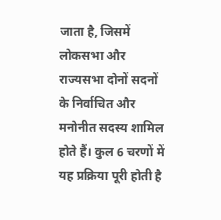जाता है, जिसमें लोकसभा और राज्यसभा दोनों सदनों के निर्वाचित और मनोनीत सदस्य शामिल होते हैं। कुल 6 चरणों में यह प्रक्रिया पूरी होती है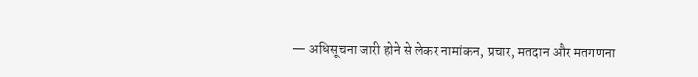— अधिसूचना जारी होने से लेकर नामांकन, प्रचार, मतदान और मतगणना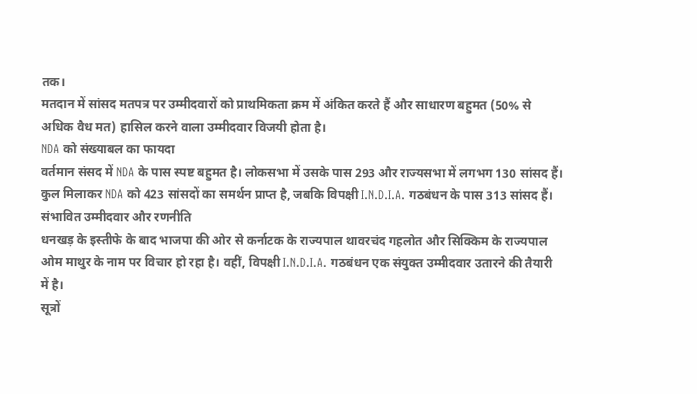तक।
मतदान में सांसद मतपत्र पर उम्मीदवारों को प्राथमिकता क्रम में अंकित करते हैं और साधारण बहुमत (50% से अधिक वैध मत) हासिल करने वाला उम्मीदवार विजयी होता है।
NDA को संख्याबल का फायदा
वर्तमान संसद में NDA के पास स्पष्ट बहुमत है। लोकसभा में उसके पास 293 और राज्यसभा में लगभग 130 सांसद हैं। कुल मिलाकर NDA को 423 सांसदों का समर्थन प्राप्त है, जबकि विपक्षी I.N.D.I.A. गठबंधन के पास 313 सांसद हैं।
संभावित उम्मीदवार और रणनीति
धनखड़ के इस्तीफे के बाद भाजपा की ओर से कर्नाटक के राज्यपाल थावरचंद गहलोत और सिक्किम के राज्यपाल ओम माथुर के नाम पर विचार हो रहा है। वहीं, विपक्षी I.N.D.I.A. गठबंधन एक संयुक्त उम्मीदवार उतारने की तैयारी में है।
सूत्रों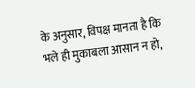के अनुसार, विपक्ष मानता है कि भले ही मुकाबला आसान न हो,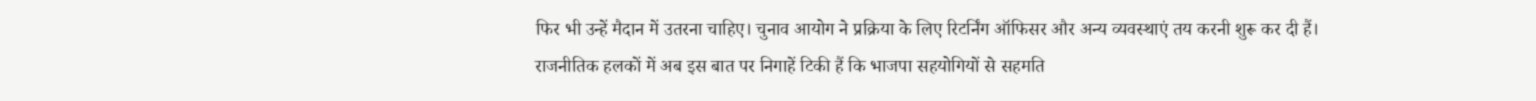फिर भी उन्हें मैदान में उतरना चाहिए। चुनाव आयोग ने प्रक्रिया के लिए रिटर्निंग ऑफिसर और अन्य व्यवस्थाएं तय करनी शुरू कर दी हैं।
राजनीतिक हलकों में अब इस बात पर निगाहें टिकी हैं कि भाजपा सहयोगियों से सहमति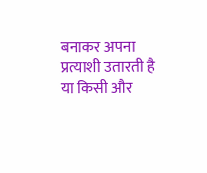बनाकर अपना प्रत्याशी उतारती है या किसी और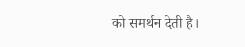को समर्थन देती है।